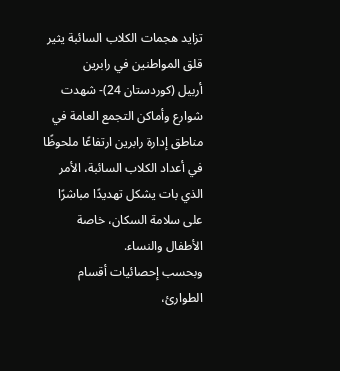تزايد هجمات الكلاب السائبة يثير قلق المواطنين في رابرين
أربيل (كوردستان 24)- شهدت شوارع وأماكن التجمع العامة في مناطق إدارة رابرين ارتفاعًا ملحوظًا في أعداد الكلاب السائبة، الأمر الذي بات يشكل تهديدًا مباشرًا على سلامة السكان، خاصة الأطفال والنساء.
وبحسب إحصائيات أقسام الطوارئ،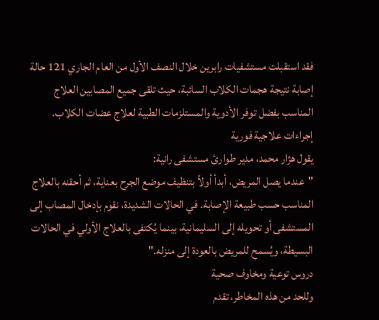فقد استقبلت مستشفيات رابرين خلال النصف الأول من العام الجاري 121 حالة إصابة نتيجة هجمات الكلاب السائبة، حيث تلقى جميع المصابين العلاج المناسب بفضل توفر الأدوية والمستلزمات الطبية لعلاج عضات الكلاب.
إجراءات علاجية فورية
يقول هژار محمد، مدير طوارئ مستشفى رانية:
"عندما يصل المريض، أبدأ أولاً بتنظيف موضع الجرح بعناية، ثم أحقنه بالعلاج المناسب حسب طبيعة الإصابة. في الحالات الشديدة، نقوم بإدخال المصاب إلى المستشفى أو تحويله إلى السليمانية، بينما يُكتفى بالعلاج الأولي في الحالات البسيطة، ويُسمح للمريض بالعودة إلى منزله."
دروس توعية ومخاوف صحية
وللحد من هذه المخاطر، تقدم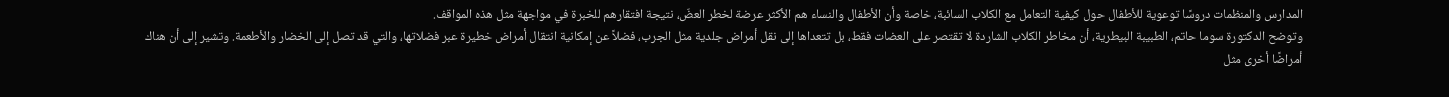المدارس والمنظمات دروسًا توعوية للأطفال حول كيفية التعامل مع الكلاب السائبة، خاصة وأن الأطفال والنساء هم الأكثر عرضة لخطر العضّ، نتيجة افتقارهم للخبرة في مواجهة مثل هذه المواقف.
وتوضح الدكتورة سوما حاتم، الطبيبة البيطرية، أن مخاطر الكلاب الشاردة لا تقتصر على العضات فقط، بل تتعداها إلى نقل أمراض جلدية مثل الجرب، فضلاً عن إمكانية انتقال أمراض خطيرة عبر فضلاتها، والتي قد تصل إلى الخضار والأطعمة. وتشير إلى أن هناك أمراضًا أخرى مثل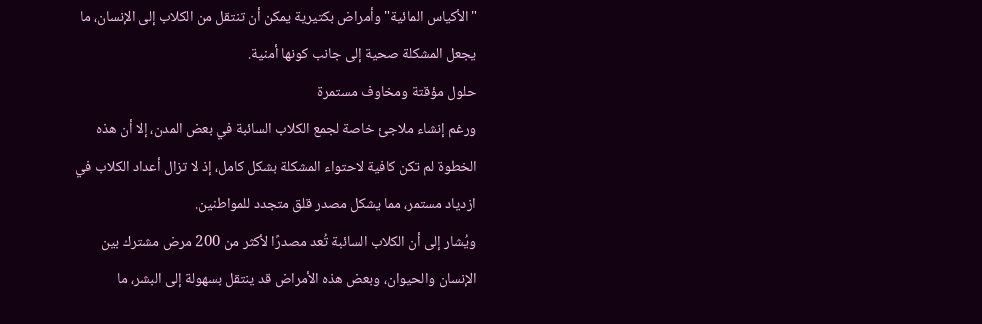"الأكياس المائية" وأمراض بكتيرية يمكن أن تنتقل من الكلاب إلى الإنسان، ما يجعل المشكلة صحية إلى جانب كونها أمنية.
حلول مؤقتة ومخاوف مستمرة
ورغم إنشاء ملاجئ خاصة لجمع الكلاب السائبة في بعض المدن، إلا أن هذه الخطوة لم تكن كافية لاحتواء المشكلة بشكل كامل، إذ لا تزال أعداد الكلاب في ازدياد مستمر، مما يشكل مصدر قلق متجدد للمواطنين.
ويُشار إلى أن الكلاب السائبة تُعد مصدرًا لأكثر من 200 مرض مشترك بين الإنسان والحيوان، وبعض هذه الأمراض قد ينتقل بسهولة إلى البشر، ما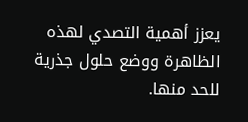يعزز أهمية التصدي لهذه الظاهرة ووضع حلول جذرية للحد منها.